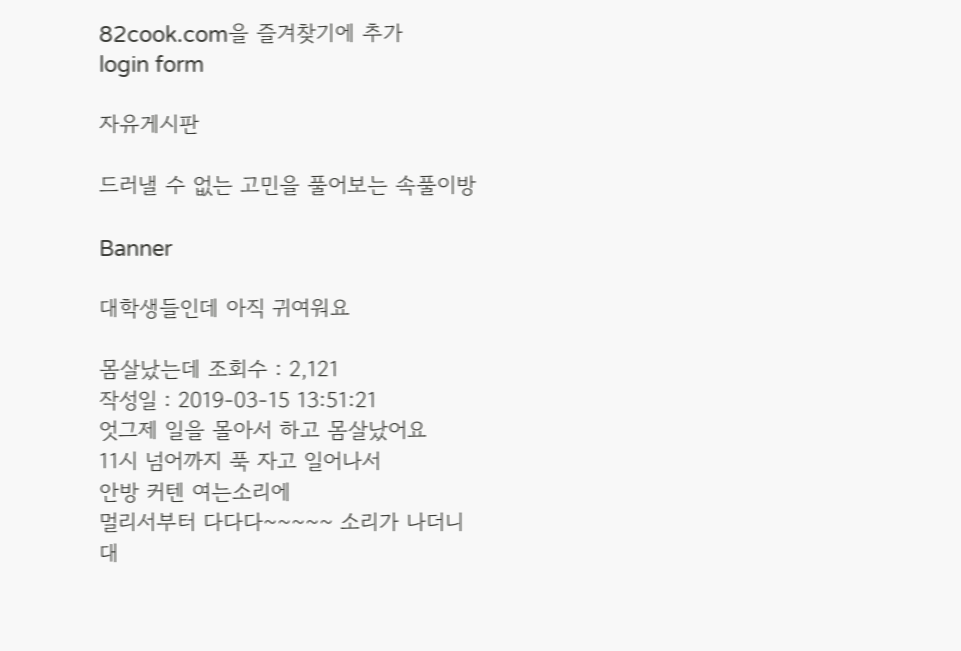82cook.com을 즐겨찾기에 추가
login form

자유게시판

드러낼 수 없는 고민을 풀어보는 속풀이방

Banner

대학생들인데 아직 귀여워요

몸살났는데 조회수 : 2,121
작성일 : 2019-03-15 13:51:21
엇그제 일을 몰아서 하고 몸살났어요
11시 넘어까지 푹 자고 일어나서
안방 커텐 여는소리에
멀리서부터 다다다~~~~~ 소리가 나더니
대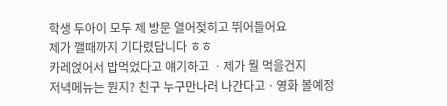학생 두아이 모두 제 방문 열어젖히고 뛰어들어요
제가 깰때까지 기다렸답니다 ㅎㅎ
카레얹어서 밥먹었다고 얘기하고 ㆍ제가 뭘 먹을건지
저녁메뉴는 뭔지? 친구 누구만나러 나간다고ㆍ영화 볼예정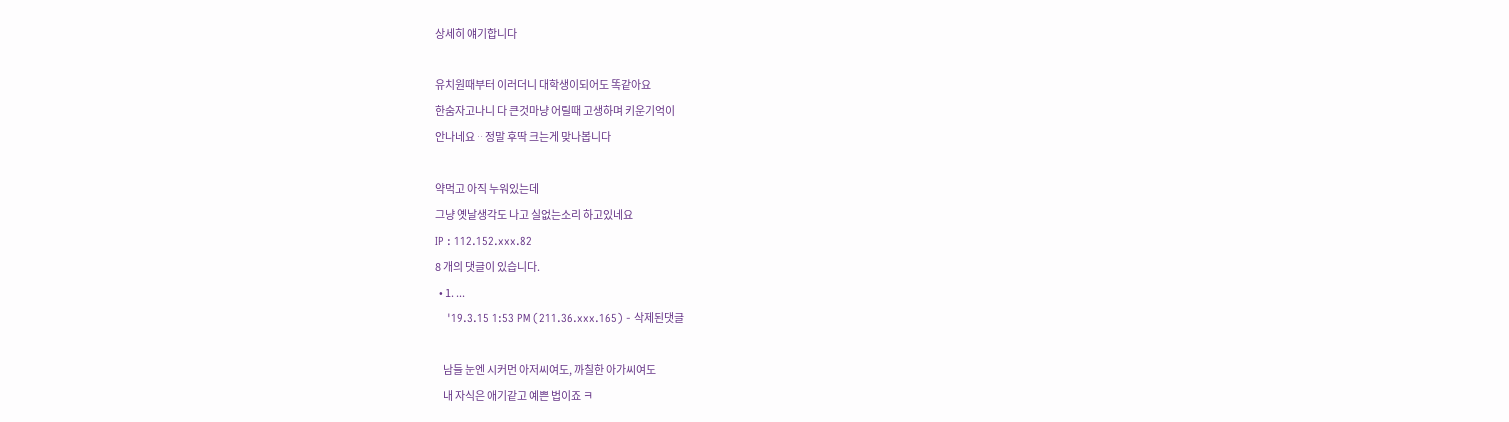상세히 얘기합니다

유치원때부터 이러더니 대학생이되어도 똑같아요
한숨자고나니 다 큰것마냥 어릴때 고생하며 키운기억이
안나네요ᆢ정말 후딱 크는게 맞나봅니다

약먹고 아직 누워있는데
그냥 옛날생각도 나고 실없는소리 하고있네요
IP : 112.152.xxx.82
8 개의 댓글이 있습니다.
  • 1. ...
    '19.3.15 1:53 PM (211.36.xxx.165) - 삭제된댓글

    남들 눈엔 시커먼 아저씨여도, 까칠한 아가씨여도
    내 자식은 애기같고 예쁜 법이죠 ㅋ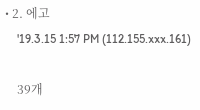• 2. 에고
    '19.3.15 1:57 PM (112.155.xxx.161)

    39개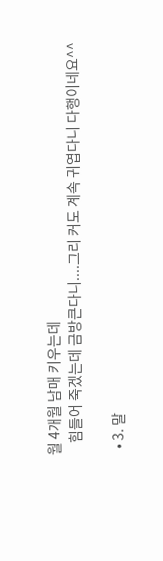월 4개월 남매 키우는데
    힘들어 죽겠는데 금방큰다니....그리 커도 계속 귀엽다니 다행이네요^^

  • 3. 말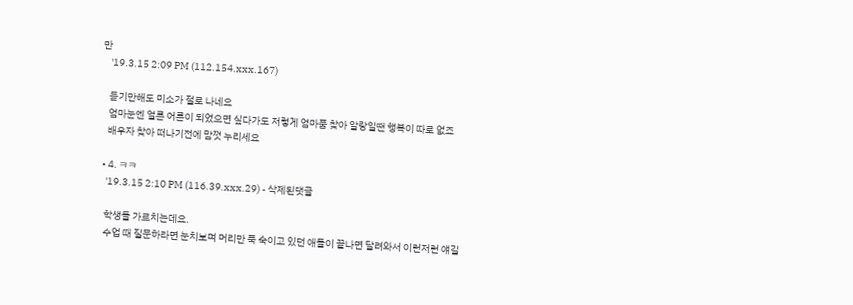만
    '19.3.15 2:09 PM (112.154.xxx.167)

    듣기만해도 미소가 절로 나네요
    엄마눈엔 얼른 어른이 되었으면 싶다가도 저렇게 엄마품 찾아 알랑일땐 행복이 따로 없죠
    배우자 찾아 떠나기전에 맘껏 누리세요

  • 4. ㅋㅋ
    '19.3.15 2:10 PM (116.39.xxx.29) - 삭제된댓글

    학생들 가르치는데요.
    수업 때 질문하라면 눈치보며 머리만 푹 숙이고 있던 애들이 끝나면 달려와서 이런저런 얘길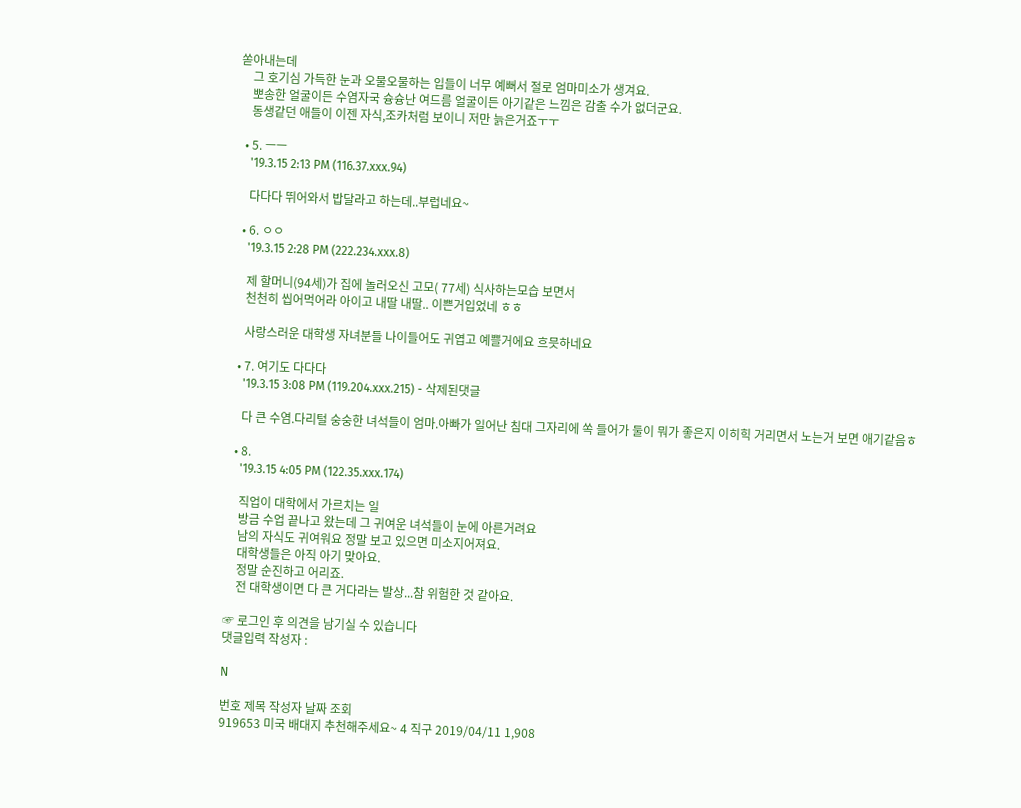쏟아내는데
    그 호기심 가득한 눈과 오물오물하는 입들이 너무 예뻐서 절로 엄마미소가 생겨요.
    뽀송한 얼굴이든 수염자국 슝슝난 여드름 얼굴이든 아기같은 느낌은 감출 수가 없더군요.
    동생같던 애들이 이젠 자식,조카처럼 보이니 저만 늙은거죠ㅜㅜ

  • 5. ㅡㅡ
    '19.3.15 2:13 PM (116.37.xxx.94)

    다다다 뛰어와서 밥달라고 하는데..부럽네요~

  • 6. ㅇㅇ
    '19.3.15 2:28 PM (222.234.xxx.8)

    제 할머니(94세)가 집에 놀러오신 고모( 77세) 식사하는모습 보면서
    천천히 씹어먹어라 아이고 내딸 내딸.. 이쁜거입었네 ㅎㅎ

    사랑스러운 대학생 자녀분들 나이들어도 귀엽고 예쁠거에요 흐믓하네요

  • 7. 여기도 다다다
    '19.3.15 3:08 PM (119.204.xxx.215) - 삭제된댓글

    다 큰 수염.다리털 숭숭한 녀석들이 엄마.아빠가 일어난 침대 그자리에 쏙 들어가 둘이 뭐가 좋은지 이히힉 거리면서 노는거 보면 애기같음ㅎ

  • 8.
    '19.3.15 4:05 PM (122.35.xxx.174)

    직업이 대학에서 가르치는 일
    방금 수업 끝나고 왔는데 그 귀여운 녀석들이 눈에 아른거려요
    남의 자식도 귀여워요 정말 보고 있으면 미소지어져요.
    대학생들은 아직 아기 맞아요.
    정말 순진하고 어리죠.
    전 대학생이면 다 큰 거다라는 발상...참 위험한 것 같아요.

☞ 로그인 후 의견을 남기실 수 있습니다
댓글입력 작성자 :

N

번호 제목 작성자 날짜 조회
919653 미국 배대지 추천해주세요~ 4 직구 2019/04/11 1,908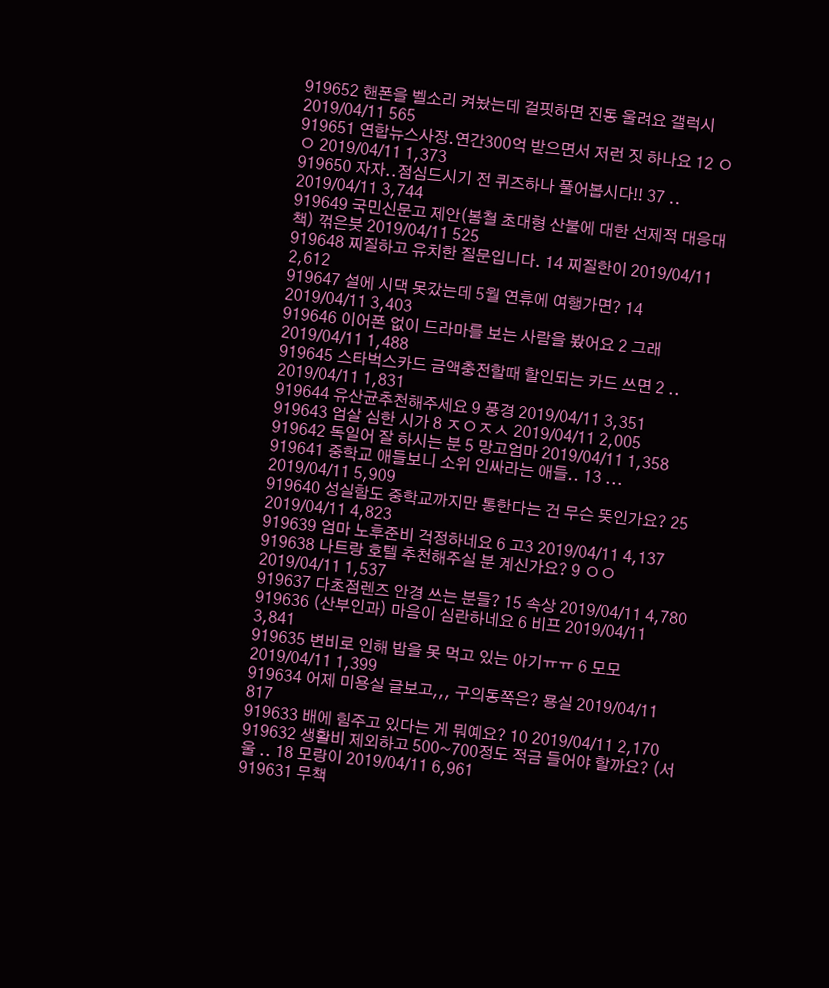919652 핸폰을 벨소리 켜놨는데 걸핏하면 진동 울려요 갤럭시 2019/04/11 565
919651 연합뉴스사장.연간300억 받으면서 저런 짓 하나요 12 ㅇㅇ 2019/04/11 1,373
919650 자자..점심드시기 전 퀴즈하나 풀어봅시다!! 37 .. 2019/04/11 3,744
919649 국민신문고 제안(봄철 초대형 산불에 대한 선제적 대응대책) 꺾은붓 2019/04/11 525
919648 찌질하고 유치한 질문입니다. 14 찌질한이 2019/04/11 2,612
919647 설에 시댁 못갔는데 5월 연휴에 여행가면? 14 2019/04/11 3,403
919646 이어폰 없이 드라마를 보는 사람을 봤어요 2 그래 2019/04/11 1,488
919645 스타벅스카드 금액충전할때 할인되는 카드 쓰면 2 .. 2019/04/11 1,831
919644 유산균추천해주세요 9 풍경 2019/04/11 3,351
919643 엄살 심한 시가 8 ㅈㅇㅈㅅ 2019/04/11 2,005
919642 독일어 잘 하시는 분 5 망고엄마 2019/04/11 1,358
919641 중학교 애들보니 소위 인싸라는 애들.. 13 ... 2019/04/11 5,909
919640 성실함도 중학교까지만 통한다는 건 무슨 뜻인가요? 25 2019/04/11 4,823
919639 엄마 노후준비 걱정하네요 6 고3 2019/04/11 4,137
919638 나트랑 호텔 추천해주실 분 계신가요? 9 ㅇㅇ 2019/04/11 1,537
919637 다초점렌즈 안경 쓰는 분들? 15 속상 2019/04/11 4,780
919636 (산부인과) 마음이 심란하네요 6 비프 2019/04/11 3,841
919635 변비로 인해 밥을 못 먹고 있는 아기ㅠㅠ 6 모모 2019/04/11 1,399
919634 어제 미용실 글보고,,, 구의동쪽은? 묭실 2019/04/11 817
919633 배에 힘주고 있다는 게 뭐예요? 10 2019/04/11 2,170
919632 생활비 제외하고 500~700정도 적금 들어야 할까요? (서울 .. 18 모랑이 2019/04/11 6,961
919631 무책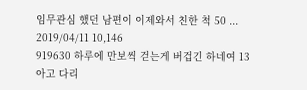임무관심 했던 남편이 이제와서 친한 척 50 ... 2019/04/11 10,146
919630 하루에 만보씩 걷는게 버겁긴 하네여 13 아고 다리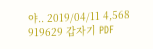야.. 2019/04/11 4,568
919629 갑자기 PDF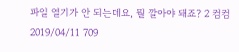파일 열기가 안 되는데요, 뭘 깔아야 돼죠? 2 컴컴 2019/04/11 709